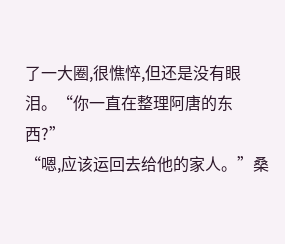了一大圈,很憔悴,但还是没有眼泪。“你一直在整理阿唐的东西?”
“嗯,应该运回去给他的家人。”桑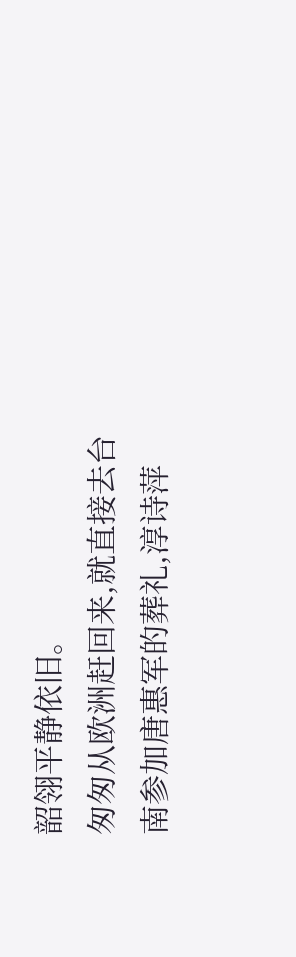韶翎平静依旧。
匆匆从欧洲赶回来,就直接去台南参加唐惠军的葬礼,淳诗萍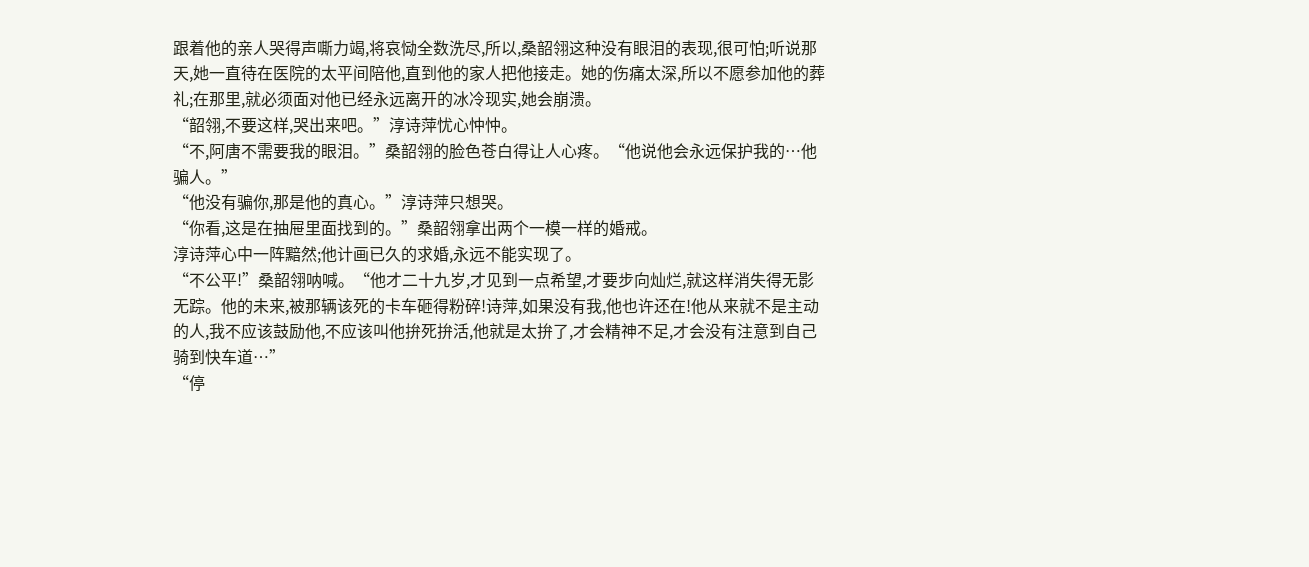跟着他的亲人哭得声嘶力竭,将哀恸全数洗尽,所以,桑韶翎这种没有眼泪的表现,很可怕;听说那天,她一直待在医院的太平间陪他,直到他的家人把他接走。她的伤痛太深,所以不愿参加他的葬礼;在那里,就必须面对他已经永远离开的冰冷现实,她会崩溃。
“韶翎,不要这样,哭出来吧。”淳诗萍忧心忡忡。
“不,阿唐不需要我的眼泪。”桑韶翎的脸色苍白得让人心疼。“他说他会永远保护我的…他骗人。”
“他没有骗你,那是他的真心。”淳诗萍只想哭。
“你看,这是在抽屉里面找到的。”桑韶翎拿出两个一模一样的婚戒。
淳诗萍心中一阵黯然;他计画已久的求婚,永远不能实现了。
“不公平!”桑韶翎呐喊。“他才二十九岁,才见到一点希望,才要步向灿烂,就这样消失得无影无踪。他的未来,被那辆该死的卡车砸得粉碎!诗萍,如果没有我,他也许还在!他从来就不是主动的人,我不应该鼓励他,不应该叫他拚死拚活,他就是太拚了,才会精神不足,才会没有注意到自己骑到快车道…”
“停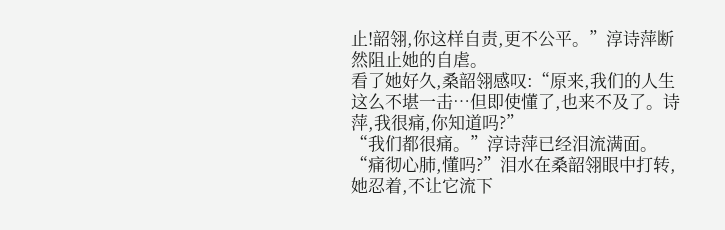止!韶翎,你这样自责,更不公平。”淳诗萍断然阻止她的自虐。
看了她好久,桑韶翎感叹:“原来,我们的人生这么不堪一击…但即使懂了,也来不及了。诗萍,我很痛,你知道吗?”
“我们都很痛。”淳诗萍已经泪流满面。
“痛彻心肺,懂吗?”泪水在桑韶翎眼中打转,她忍着,不让它流下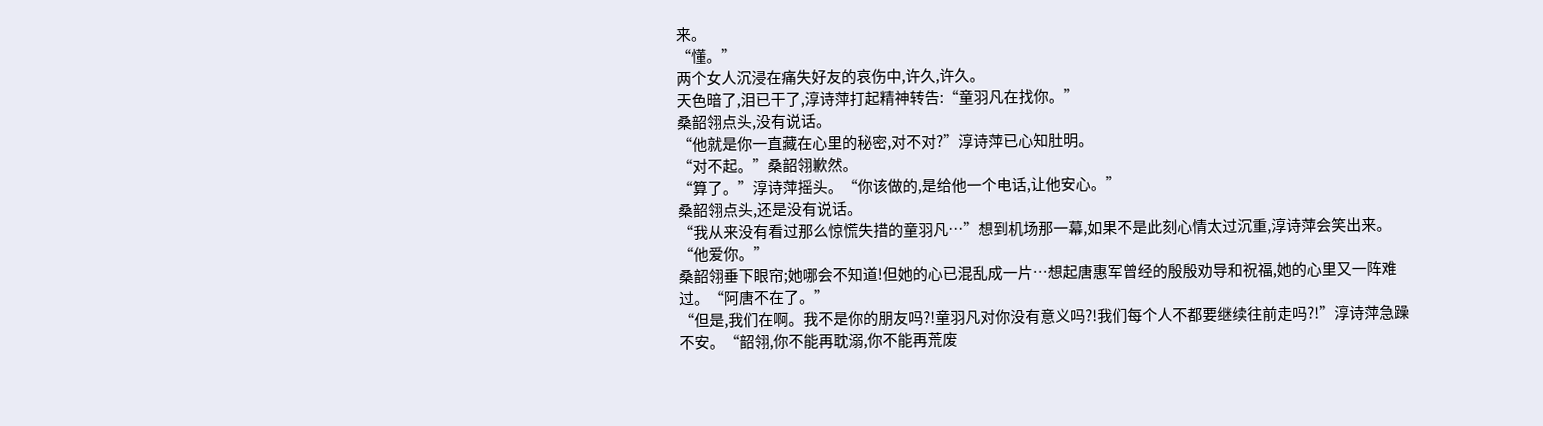来。
“懂。”
两个女人沉浸在痛失好友的哀伤中,许久,许久。
天色暗了,泪已干了,淳诗萍打起精神转告:“童羽凡在找你。”
桑韶翎点头,没有说话。
“他就是你一直藏在心里的秘密,对不对?”淳诗萍已心知肚明。
“对不起。”桑韶翎歉然。
“算了。”淳诗萍摇头。“你该做的,是给他一个电话,让他安心。”
桑韶翎点头,还是没有说话。
“我从来没有看过那么惊慌失措的童羽凡…”想到机场那一幕,如果不是此刻心情太过沉重,淳诗萍会笑出来。“他爱你。”
桑韶翎垂下眼帘;她哪会不知道!但她的心已混乱成一片…想起唐惠军曾经的殷殷劝导和祝福,她的心里又一阵难过。“阿唐不在了。”
“但是,我们在啊。我不是你的朋友吗?!童羽凡对你没有意义吗?!我们每个人不都要继续往前走吗?!”淳诗萍急躁不安。“韶翎,你不能再耽溺,你不能再荒废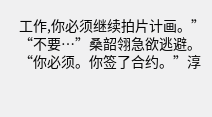工作,你必须继续拍片计画。”
“不要…”桑韶翎急欲逃避。
“你必须。你签了合约。”淳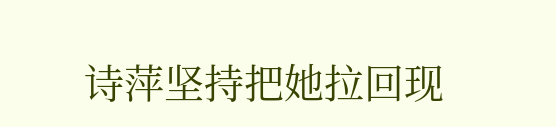诗萍坚持把她拉回现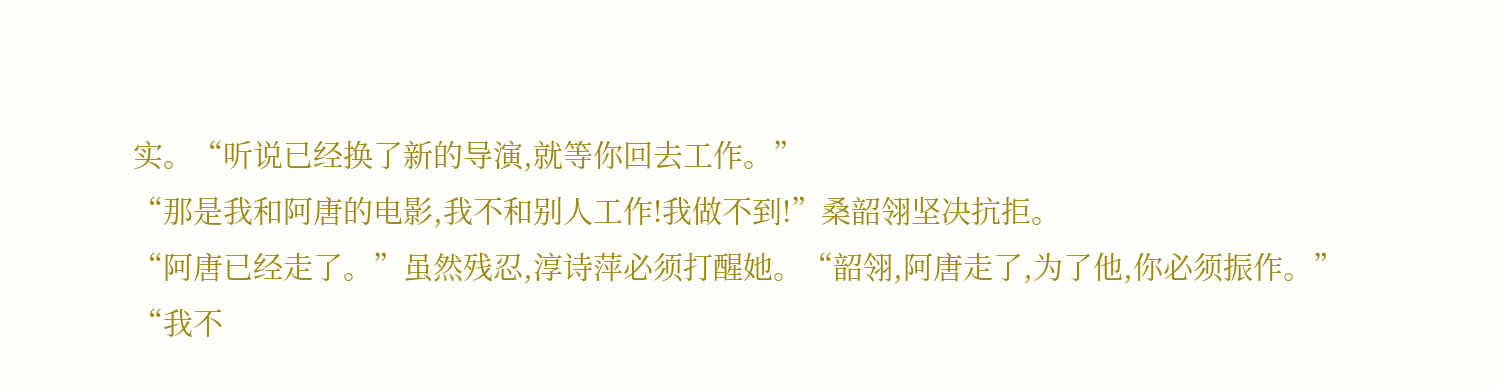实。“听说已经换了新的导演,就等你回去工作。”
“那是我和阿唐的电影,我不和别人工作!我做不到!”桑韶翎坚决抗拒。
“阿唐已经走了。”虽然残忍,淳诗萍必须打醒她。“韶翎,阿唐走了,为了他,你必须振作。”
“我不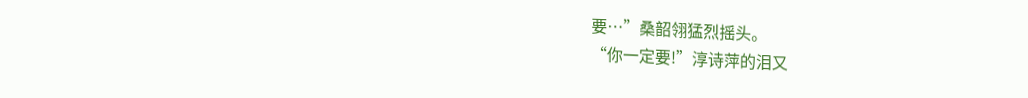要…”桑韶翎猛烈摇头。
“你一定要!”淳诗萍的泪又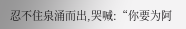忍不住泉涌而出,哭喊:“你要为阿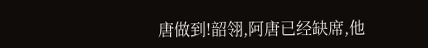唐做到!韶翎,阿唐已经缺席,他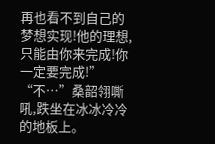再也看不到自己的梦想实现!他的理想,只能由你来完成!你一定要完成!”
“不…”桑韶翎嘶吼,跌坐在冰冰冷冷的地板上。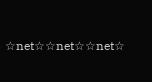☆net☆☆net☆☆net☆